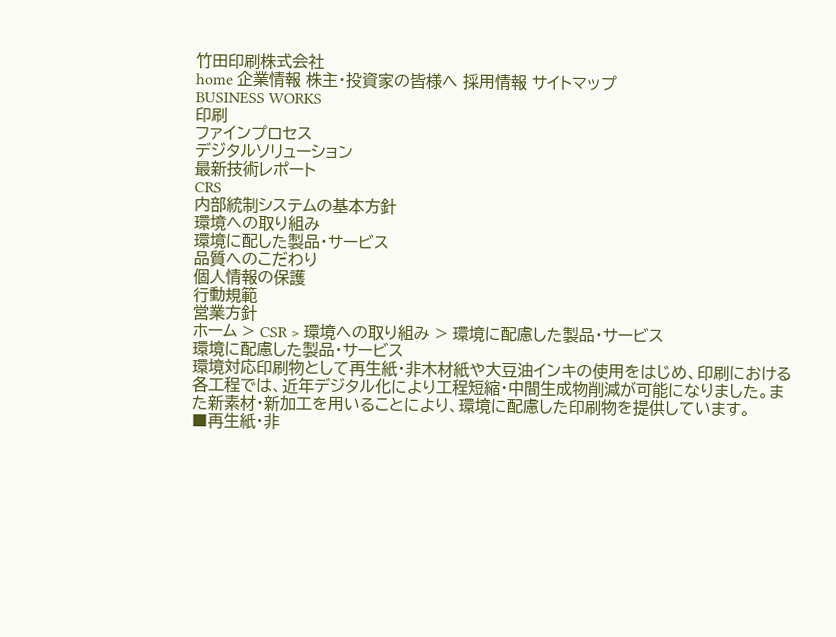竹田印刷株式会社
home 企業情報 株主・投資家の皆様へ 採用情報 サイトマップ
BUSINESS WORKS
印刷
ファインプロセス
デジタルソリューション
最新技術レポート
CRS
内部統制システムの基本方針
環境への取り組み
環境に配した製品・サービス
品質へのこだわり
個人情報の保護
行動規範
営業方針
ホーム > CSR > 環境への取り組み > 環境に配慮した製品・サービス
環境に配慮した製品・サービス
環境対応印刷物として再生紙・非木材紙や大豆油インキの使用をはじめ、印刷における各工程では、近年デジタル化により工程短縮・中間生成物削減が可能になりました。また新素材・新加工を用いることにより、環境に配慮した印刷物を提供しています。
■再生紙・非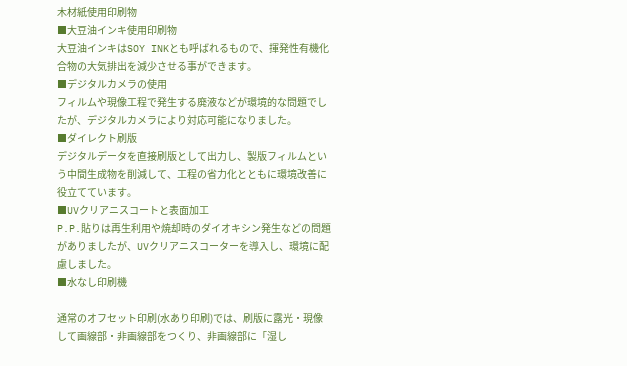木材紙使用印刷物
■大豆油インキ使用印刷物
大豆油インキはSOY INKとも呼ばれるもので、揮発性有機化合物の大気排出を減少させる事ができます。
■デジタルカメラの使用
フィルムや現像工程で発生する廃液などが環境的な問題でしたが、デジタルカメラにより対応可能になりました。
■ダイレクト刷版
デジタルデータを直接刷版として出力し、製版フィルムという中間生成物を削減して、工程の省力化とともに環境改善に役立てています。
■UVクリアニスコートと表面加工
P.P.貼りは再生利用や焼却時のダイオキシン発生などの問題がありましたが、UVクリアニスコーターを導入し、環境に配慮しました。
■水なし印刷機

通常のオフセット印刷(水あり印刷)では、刷版に露光・現像して画線部・非画線部をつくり、非画線部に「湿し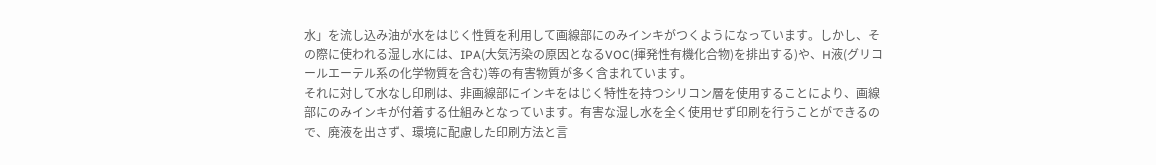水」を流し込み油が水をはじく性質を利用して画線部にのみインキがつくようになっています。しかし、その際に使われる湿し水には、IPA(大気汚染の原因となるVOC(揮発性有機化合物)を排出する)や、H液(グリコールエーテル系の化学物質を含む)等の有害物質が多く含まれています。
それに対して水なし印刷は、非画線部にインキをはじく特性を持つシリコン層を使用することにより、画線部にのみインキが付着する仕組みとなっています。有害な湿し水を全く使用せず印刷を行うことができるので、廃液を出さず、環境に配慮した印刷方法と言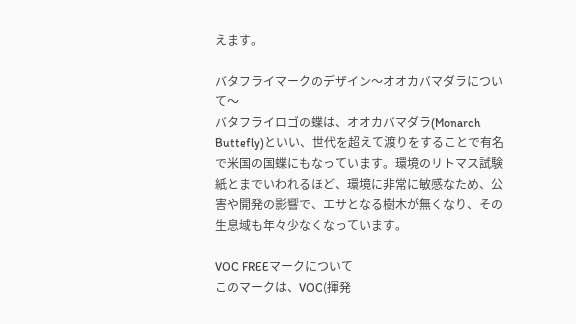えます。

バタフライマークのデザイン〜オオカバマダラについて〜
バタフライロゴの蝶は、オオカバマダラ(Monarch Buttefly)といい、世代を超えて渡りをすることで有名で米国の国蝶にもなっています。環境のリトマス試験紙とまでいわれるほど、環境に非常に敏感なため、公害や開発の影響で、エサとなる樹木が無くなり、その生息域も年々少なくなっています。

VOC FREEマークについて
このマークは、VOC(揮発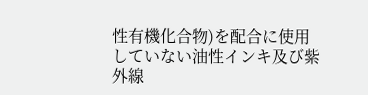性有機化合物)を配合に使用していない油性インキ及び紫外線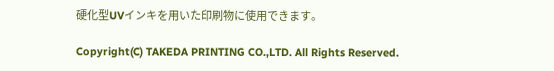硬化型UVインキを用いた印刷物に使用できます。

Copyright(C) TAKEDA PRINTING CO.,LTD. All Rights Reserved.